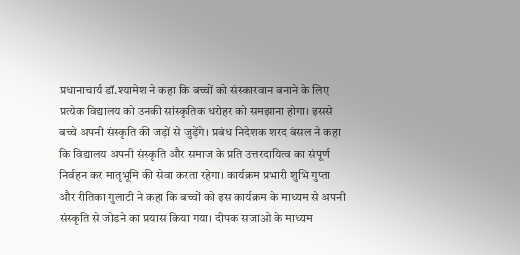प्रधानाचार्य डॉ.श्यामेश ने कहा कि बच्चों को संस्कारवान बनाने के लिए प्रत्येक विद्यालय को उनकी सांस्कृतिक धरोहर को समझाना होगा। इससे बच्चे अपनी संस्कृति की जड़ों से जुड़ेंगे। प्रबंध निदेशक शरद बंसल ने कहा कि विद्यालय अपनी संस्कृति और समाज के प्रति उत्तरदायित्व का संपूर्ण निर्वहन कर मातृभूमि की सेवा करता रहेगा। कार्यक्रम प्रभारी शुभि गुप्ता और रीतिका गुलाटी ने कहा कि बच्चों को इस कार्यक्रम के माध्यम से अपनी संस्कृति से जोडने का प्रयास किया गया। दीपक सजाओ के माध्यम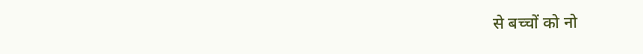से बच्चों को नो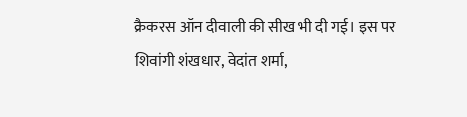क्रैकरस ऑन दीवाली की सीख भी दी गई। इस पर शिवांगी शंखधार, वेदांत शर्मा,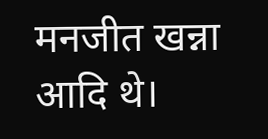मनजीत खन्ना आदि थे।